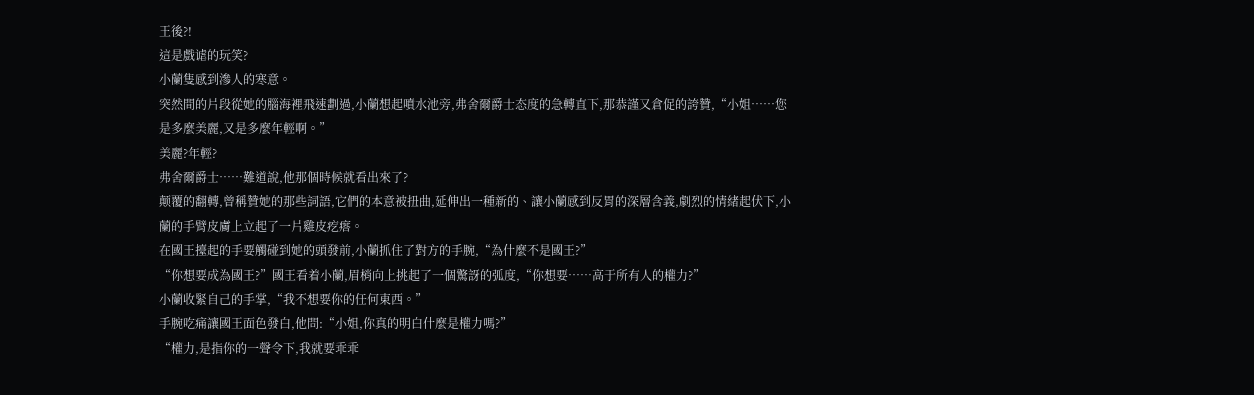王後?!
這是戲谑的玩笑?
小蘭隻感到滲人的寒意。
突然間的片段從她的腦海裡飛速劃過,小蘭想起噴水池旁,弗舍爾爵士态度的急轉直下,那恭謹又倉促的誇贊,“小姐……您是多麼美麗,又是多麼年輕啊。”
美麗?年輕?
弗舍爾爵士……難道說,他那個時候就看出來了?
颠覆的翻轉,曾稱贊她的那些詞語,它們的本意被扭曲,延伸出一種新的、讓小蘭感到反胃的深層含義,劇烈的情緒起伏下,小蘭的手臂皮膚上立起了一片雞皮疙瘩。
在國王擡起的手要觸碰到她的頭發前,小蘭抓住了對方的手腕,“為什麼不是國王?”
“你想要成為國王?”國王看着小蘭,眉梢向上挑起了一個驚訝的弧度,“你想要……高于所有人的權力?”
小蘭收緊自己的手掌,“我不想要你的任何東西。”
手腕吃痛讓國王面色發白,他問:“小姐,你真的明白什麼是權力嗎?”
“權力,是指你的一聲令下,我就要乖乖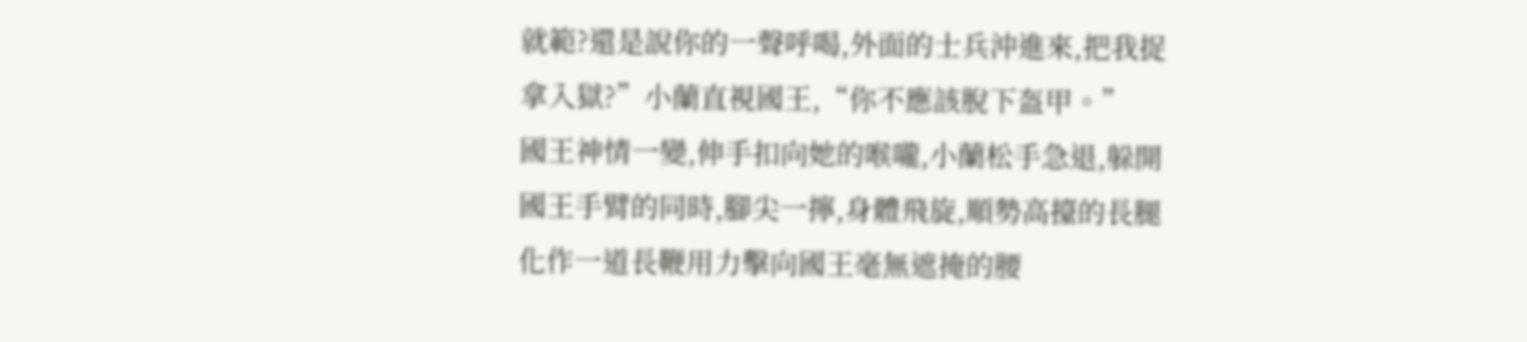就範?還是說你的一聲呼喝,外面的士兵沖進來,把我捉拿入獄?”小蘭直視國王,“你不應該脫下盔甲。”
國王神情一變,伸手扣向她的喉嚨,小蘭松手急退,躲開國王手臂的同時,腳尖一擰,身體飛旋,順勢高擡的長腿化作一道長鞭用力擊向國王毫無遮掩的腰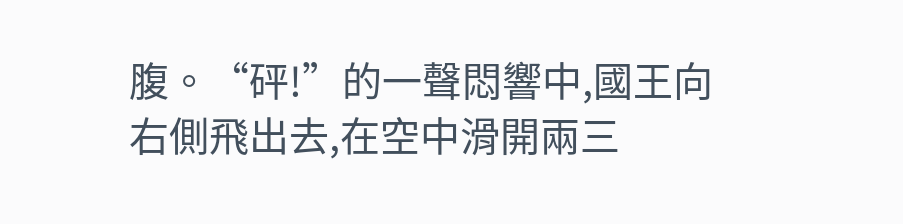腹。“砰!”的一聲悶響中,國王向右側飛出去,在空中滑開兩三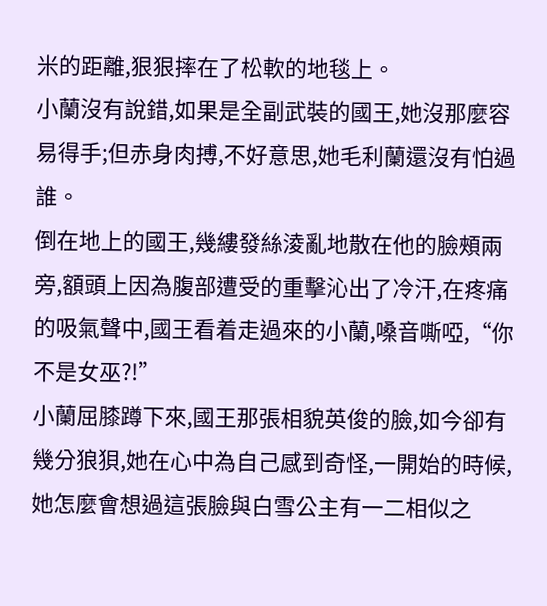米的距離,狠狠摔在了松軟的地毯上。
小蘭沒有說錯,如果是全副武裝的國王,她沒那麼容易得手;但赤身肉搏,不好意思,她毛利蘭還沒有怕過誰。
倒在地上的國王,幾縷發絲淩亂地散在他的臉頰兩旁,額頭上因為腹部遭受的重擊沁出了冷汗,在疼痛的吸氣聲中,國王看着走過來的小蘭,嗓音嘶啞,“你不是女巫?!”
小蘭屈膝蹲下來,國王那張相貌英俊的臉,如今卻有幾分狼狽,她在心中為自己感到奇怪,一開始的時候,她怎麼會想過這張臉與白雪公主有一二相似之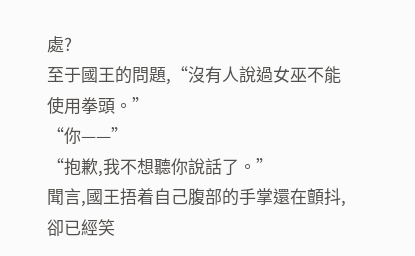處?
至于國王的問題,“沒有人說過女巫不能使用拳頭。”
“你——”
“抱歉,我不想聽你說話了。”
聞言,國王捂着自己腹部的手掌還在顫抖,卻已經笑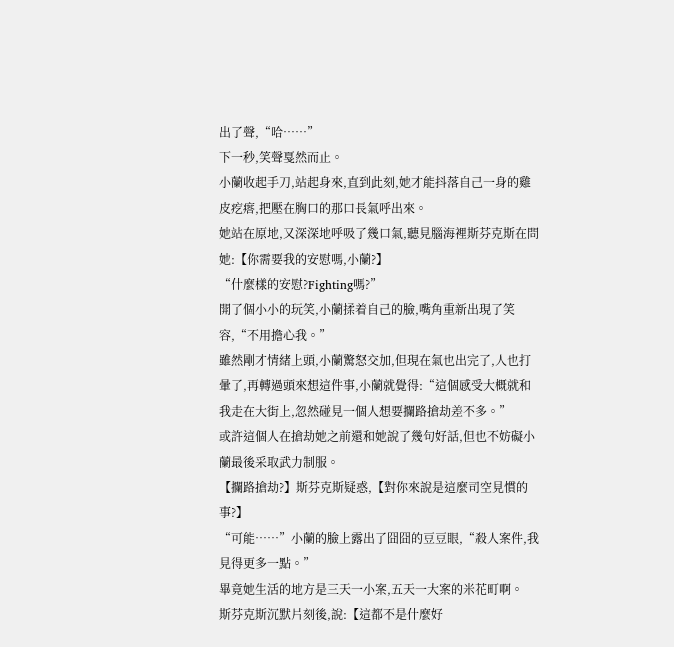出了聲,“哈……”
下一秒,笑聲戛然而止。
小蘭收起手刀,站起身來,直到此刻,她才能抖落自己一身的雞皮疙瘩,把壓在胸口的那口長氣呼出來。
她站在原地,又深深地呼吸了幾口氣,聽見腦海裡斯芬克斯在問她:【你需要我的安慰嗎,小蘭?】
“什麼樣的安慰?Fighting嗎?”
開了個小小的玩笑,小蘭揉着自己的臉,嘴角重新出現了笑容,“不用擔心我。”
雖然剛才情緒上頭,小蘭驚怒交加,但現在氣也出完了,人也打暈了,再轉過頭來想這件事,小蘭就覺得:“這個感受大概就和我走在大街上,忽然碰見一個人想要攔路搶劫差不多。”
或許這個人在搶劫她之前還和她說了幾句好話,但也不妨礙小蘭最後采取武力制服。
【攔路搶劫?】斯芬克斯疑惑,【對你來說是這麼司空見慣的事?】
“可能……”小蘭的臉上露出了囧囧的豆豆眼,“殺人案件,我見得更多一點。”
畢竟她生活的地方是三天一小案,五天一大案的米花町啊。
斯芬克斯沉默片刻後,說:【這都不是什麼好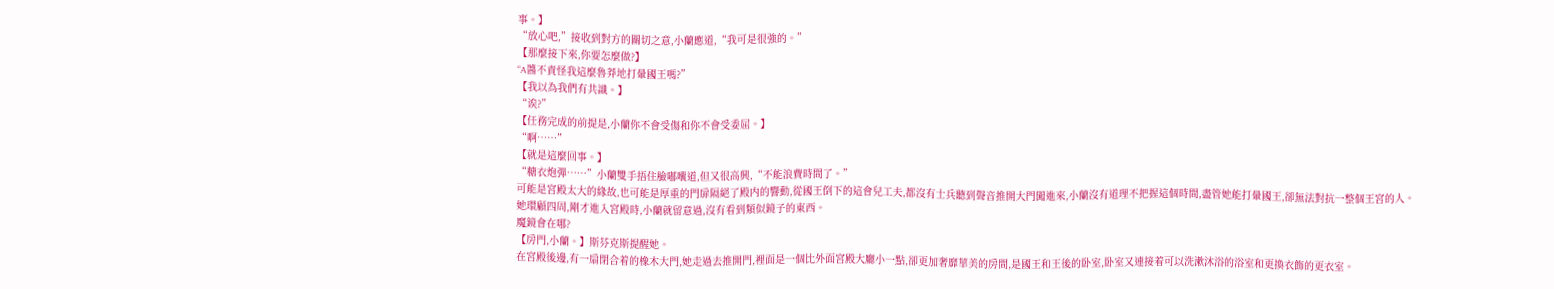事。】
“放心吧,”接收到對方的關切之意,小蘭應道,“我可是很強的。”
【那麼接下來,你要怎麼做?】
“A醬不責怪我這麼魯莽地打暈國王嗎?”
【我以為我們有共識。】
“诶?”
【任務完成的前提是,小蘭你不會受傷和你不會受委屈。】
“啊……”
【就是這麼回事。】
“糖衣炮彈……”小蘭雙手捂住臉嘟囔道,但又很高興,“不能浪費時間了。”
可能是宮殿太大的緣故,也可能是厚重的門扉隔絕了殿内的響動,從國王倒下的這會兒工夫,都沒有士兵聽到聲音推開大門闖進來,小蘭沒有道理不把握這個時間,盡管她能打暈國王,卻無法對抗一整個王宮的人。
她環顧四周,剛才進入宮殿時,小蘭就留意過,沒有看到類似鏡子的東西。
魔鏡會在哪?
【房門,小蘭。】斯芬克斯提醒她。
在宮殿後邊,有一扇閉合着的橡木大門,她走過去推開門,裡面是一個比外面宮殿大廳小一點,卻更加奢靡華美的房間,是國王和王後的卧室,卧室又連接着可以洗漱沐浴的浴室和更換衣飾的更衣室。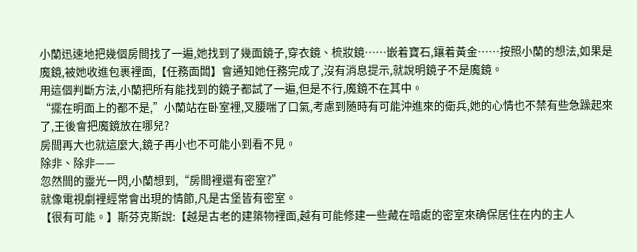小蘭迅速地把幾個房間找了一遍,她找到了幾面鏡子,穿衣鏡、梳妝鏡……嵌着寶石,鑲着黃金……按照小蘭的想法,如果是魔鏡,被她收進包裹裡面,【任務面闆】會通知她任務完成了,沒有消息提示,就說明鏡子不是魔鏡。
用這個判斷方法,小蘭把所有能找到的鏡子都試了一遍,但是不行,魔鏡不在其中。
“擺在明面上的都不是,”小蘭站在卧室裡,叉腰喘了口氣,考慮到随時有可能沖進來的衛兵,她的心情也不禁有些急躁起來了,王後會把魔鏡放在哪兒?
房間再大也就這麼大,鏡子再小也不可能小到看不見。
除非、除非——
忽然間的靈光一閃,小蘭想到,“房間裡還有密室?”
就像電視劇裡經常會出現的情節,凡是古堡皆有密室。
【很有可能。】斯芬克斯說:【越是古老的建築物裡面,越有可能修建一些藏在暗處的密室來确保居住在内的主人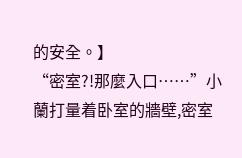的安全。】
“密室?!那麼入口……”小蘭打量着卧室的牆壁,密室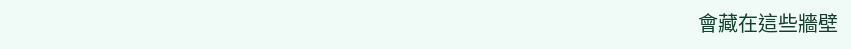會藏在這些牆壁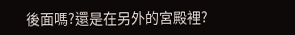後面嗎?還是在另外的宮殿裡?